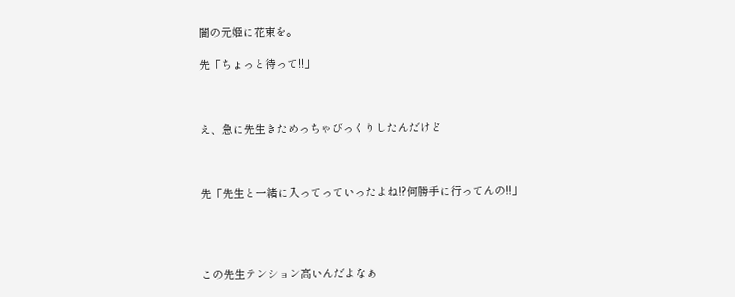闇の元姫に花束を。

先「ちょっと待って!!」



え、急に先生きためっちゃびっくりしたんだけど



先「先生と一緒に入ってっていったよね!?何勝手に行ってんの!!」




この先生テンション高いんだよなぁ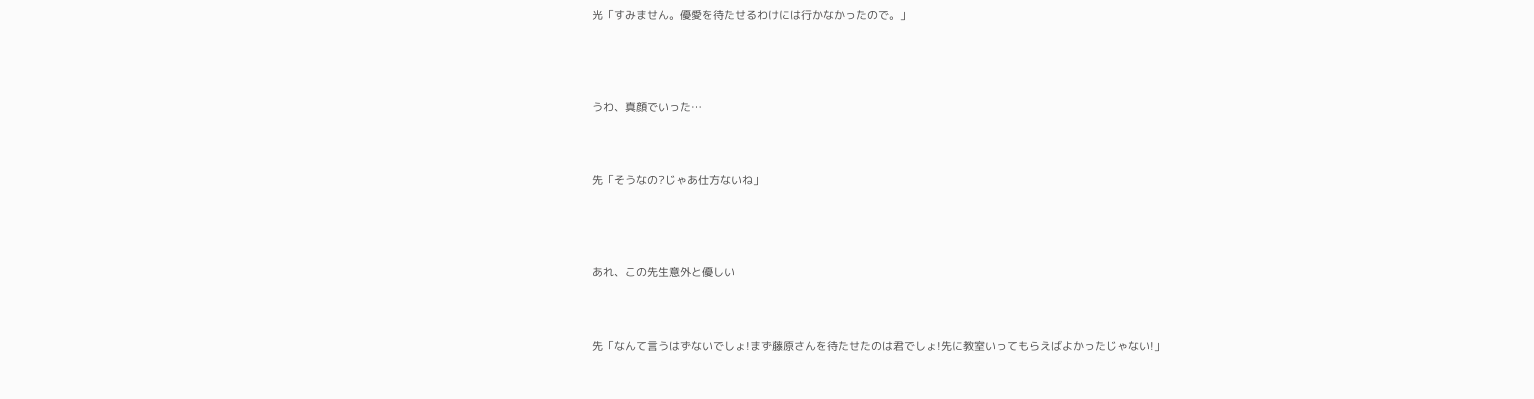光「すみません。優愛を待たせるわけには行かなかったので。」




うわ、真顔でいった…



先「そうなの?じゃあ仕方ないね」




あれ、この先生意外と優しい



先「なんて言うはずないでしょ!まず藤原さんを待たせたのは君でしょ!先に教室いってもらえばよかったじゃない!」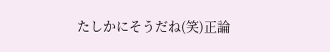たしかにそうだね(笑)正論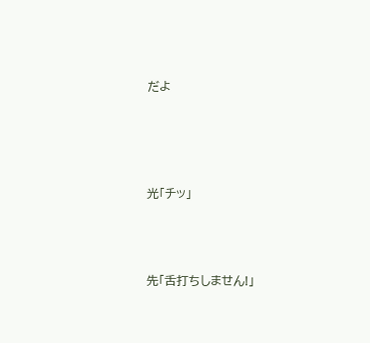だよ




光「チッ」



先「舌打ちしません!」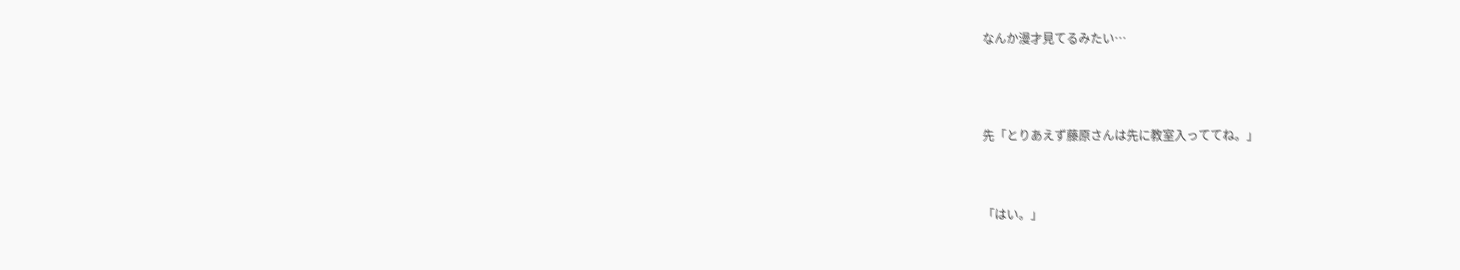なんか漫才見てるみたい…




先「とりあえず藤原さんは先に教室入っててね。」



「はい。」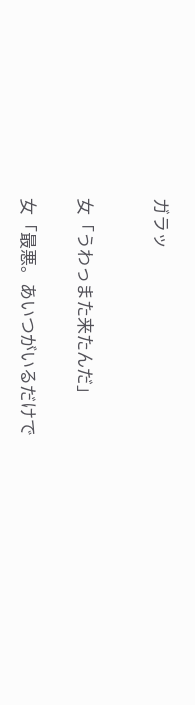ガラッ



女「うわっまた来たんだ」


女「最悪。あいつがいるだけで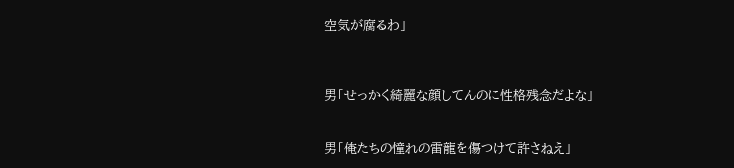空気が腐るわ」



男「せっかく綺麗な顔してんのに性格残念だよな」


男「俺たちの憧れの雷龍を傷つけて許さねえ」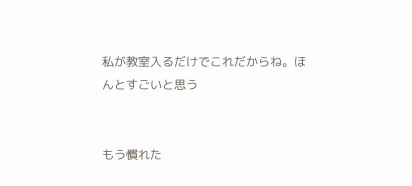私が教室入るだけでこれだからね。ほんとすごいと思う


もう慣れた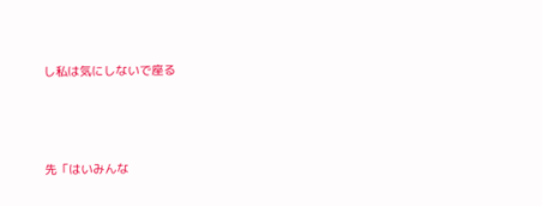し私は気にしないで座る



先「はいみんな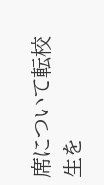席について転校生を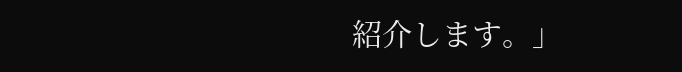紹介します。」